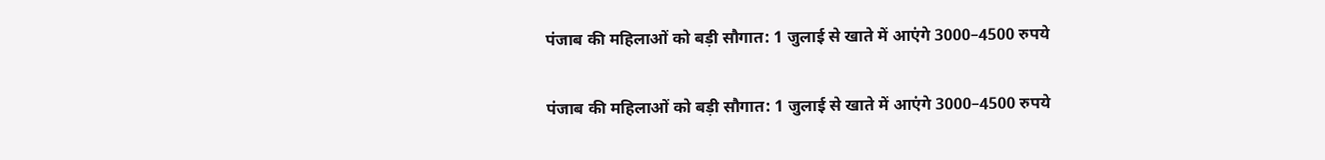पंजाब की महिलाओं को बड़ी सौगात: 1 जुलाई से खाते में आएंगे 3000–4500 रुपये

पंजाब की महिलाओं को बड़ी सौगात: 1 जुलाई से खाते में आएंगे 3000–4500 रुपये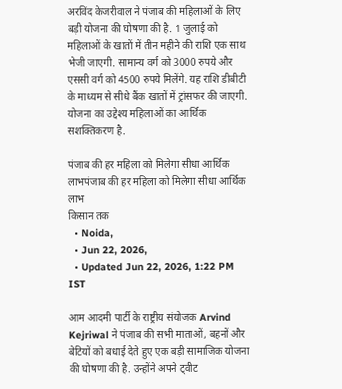अरविंद केजरीवाल ने पंजाब की महिलाओं के लिए बड़ी योजना की घोषणा की है. 1 जुलाई को महिलाओं के खातों में तीन महीने की राशि एक साथ भेजी जाएगी. सामान्य वर्ग को 3000 रुपये और एससी वर्ग को 4500 रुपये मिलेंगे. यह राशि डीबीटी के माध्यम से सीधे बैंक खातों में ट्रांसफर की जाएगी. योजना का उद्देश्य महिलाओं का आर्थिक सशक्तिकरण है.

पंजाब की हर महिला को मिलेगा सीधा आर्थिक लाभपंजाब की हर महिला को मिलेगा सीधा आर्थिक लाभ
क‍िसान तक
  • Noida,
  • Jun 22, 2026,
  • Updated Jun 22, 2026, 1:22 PM IST

आम आदमी पार्टी के राष्ट्रीय संयोजक Arvind Kejriwal ने पंजाब की सभी माताओं, बहनों और बेटियों को बधाई देते हुए एक बड़ी सामाजिक योजना की घोषणा की है. उन्होंने अपने ट्वीट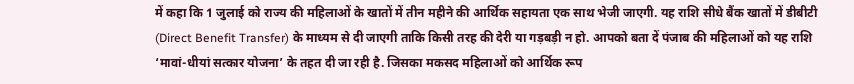में कहा कि 1 जुलाई को राज्य की महिलाओं के खातों में तीन महीने की आर्थिक सहायता एक साथ भेजी जाएगी. यह राशि सीधे बैंक खातों में डीबीटी (Direct Benefit Transfer) के माध्यम से दी जाएगी ताकि किसी तरह की देरी या गड़बड़ी न हो. आपको बता दें पंजाब की महिलाओं को यह राशि ‘मावां-धीयां सत्कार योजना’ के तहत दी जा रही है. जिसका मकसद महिलाओं को आर्थिक रूप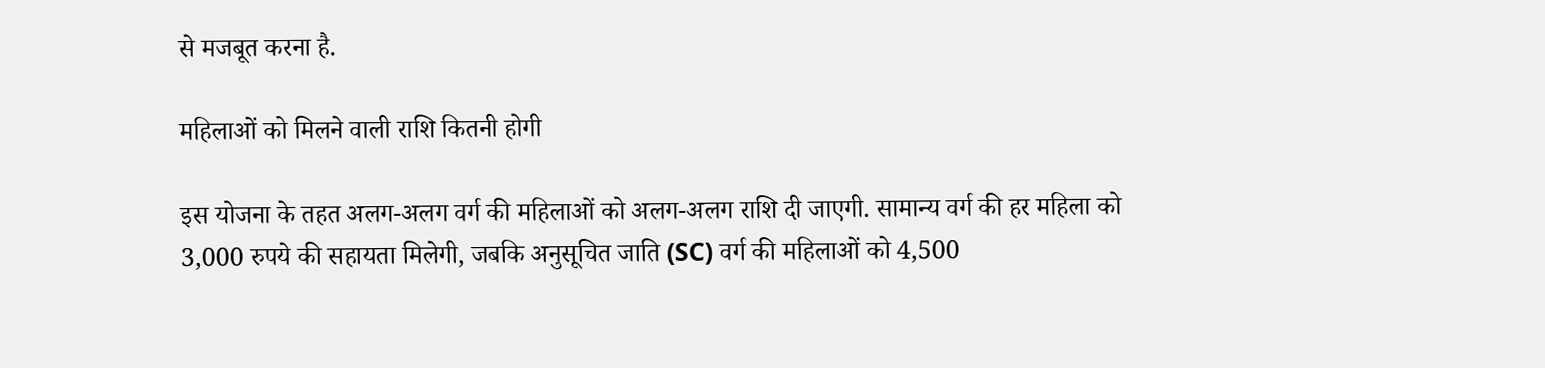से मजबूत करना है.

महिलाओं को मिलने वाली राशि कितनी होगी

इस योजना के तहत अलग-अलग वर्ग की महिलाओं को अलग-अलग राशि दी जाएगी. सामान्य वर्ग की हर महिला को 3,000 रुपये की सहायता मिलेगी, जबकि अनुसूचित जाति (SC) वर्ग की महिलाओं को 4,500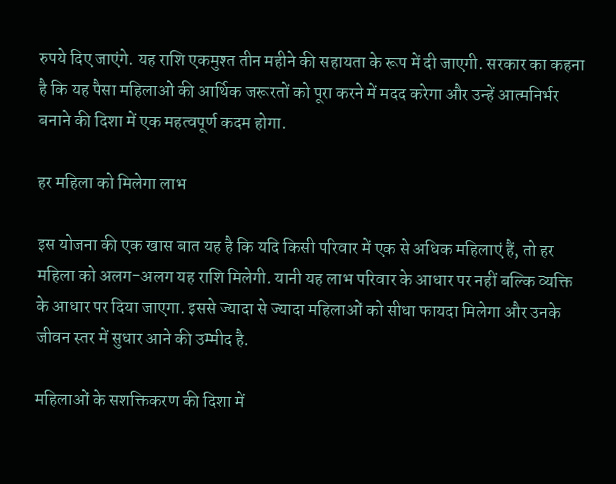रुपये दिए जाएंगे. यह राशि एकमुश्त तीन महीने की सहायता के रूप में दी जाएगी. सरकार का कहना है कि यह पैसा महिलाओं की आर्थिक जरूरतों को पूरा करने में मदद करेगा और उन्हें आत्मनिर्भर बनाने की दिशा में एक महत्वपूर्ण कदम होगा.

हर महिला को मिलेगा लाभ

इस योजना की एक खास बात यह है कि यदि किसी परिवार में एक से अधिक महिलाएं हैं, तो हर महिला को अलग-अलग यह राशि मिलेगी. यानी यह लाभ परिवार के आधार पर नहीं बल्कि व्यक्ति के आधार पर दिया जाएगा. इससे ज्यादा से ज्यादा महिलाओं को सीधा फायदा मिलेगा और उनके जीवन स्तर में सुधार आने की उम्मीद है.

महिलाओं के सशक्तिकरण की दिशा में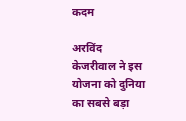कदम

अरविंद केजरीवाल ने इस योजना को दुनिया का सबसे बड़ा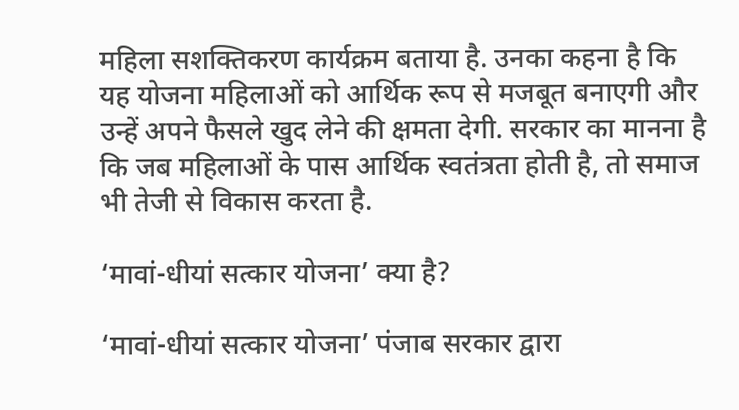महिला सशक्तिकरण कार्यक्रम बताया है. उनका कहना है कि यह योजना महिलाओं को आर्थिक रूप से मजबूत बनाएगी और उन्हें अपने फैसले खुद लेने की क्षमता देगी. सरकार का मानना है कि जब महिलाओं के पास आर्थिक स्वतंत्रता होती है, तो समाज भी तेजी से विकास करता है.

‘मावां-धीयां सत्कार योजना’ क्या है?

‘मावां-धीयां सत्कार योजना’ पंजाब सरकार द्वारा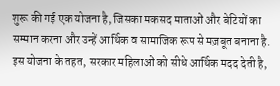शुरू की गई एक योजना है, जिसका मकसद माताओं और बेटियों का सम्मान करना और उन्हें आर्थिक व सामाजिक रूप से मज़बूत बनाना है. इस योजना के तहत, सरकार महिलाओं को सीधे आर्थिक मदद देती है,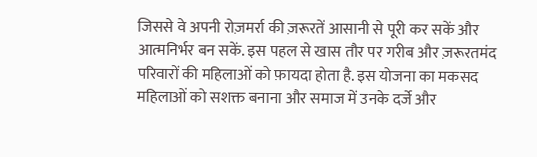जिससे वे अपनी रोज़मर्रा की ज़रूरतें आसानी से पूरी कर सकें और आत्मनिर्भर बन सकें. इस पहल से खास तौर पर गरीब और ज़रूरतमंद परिवारों की महिलाओं को फ़ायदा होता है. इस योजना का मकसद महिलाओं को सशक्त बनाना और समाज में उनके दर्जे और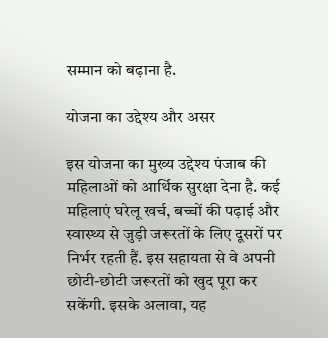सम्मान को बढ़ाना है.

योजना का उद्देश्य और असर

इस योजना का मुख्य उद्देश्य पंजाब की महिलाओं को आर्थिक सुरक्षा देना है. कई महिलाएं घरेलू खर्च, बच्चों की पढ़ाई और स्वास्थ्य से जुड़ी जरूरतों के लिए दूसरों पर निर्भर रहती हैं. इस सहायता से वे अपनी छोटी-छोटी जरूरतों को खुद पूरा कर सकेंगी. इसके अलावा, यह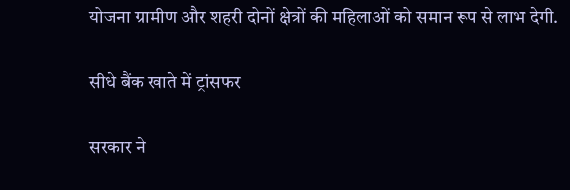योजना ग्रामीण और शहरी दोनों क्षेत्रों की महिलाओं को समान रूप से लाभ देगी.

सीधे बैंक खाते में ट्रांसफर

सरकार ने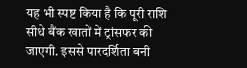यह भी स्पष्ट किया है कि पूरी राशि सीधे बैंक खातों में ट्रांसफर की जाएगी. इससे पारदर्शिता बनी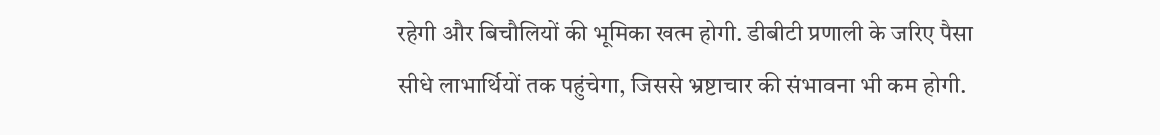रहेगी और बिचौलियों की भूमिका खत्म होगी. डीबीटी प्रणाली के जरिए पैसा सीधे लाभार्थियों तक पहुंचेगा, जिससे भ्रष्टाचार की संभावना भी कम होगी.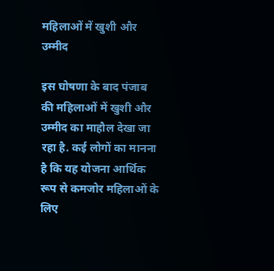महिलाओं में खुशी और उम्मीद

इस घोषणा के बाद पंजाब की महिलाओं में खुशी और उम्मीद का माहौल देखा जा रहा है. कई लोगों का मानना है कि यह योजना आर्थिक रूप से कमजोर महिलाओं के लिए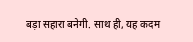बड़ा सहारा बनेगी. साथ ही, यह कदम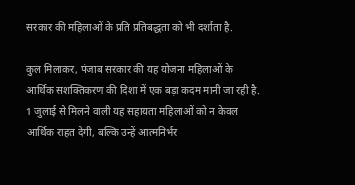सरकार की महिलाओं के प्रति प्रतिबद्धता को भी दर्शाता है.

कुल मिलाकर, पंजाब सरकार की यह योजना महिलाओं के आर्थिक सशक्तिकरण की दिशा में एक बड़ा कदम मानी जा रही है. 1 जुलाई से मिलने वाली यह सहायता महिलाओं को न केवल आर्थिक राहत देगी, बल्कि उन्हें आत्मनिर्भर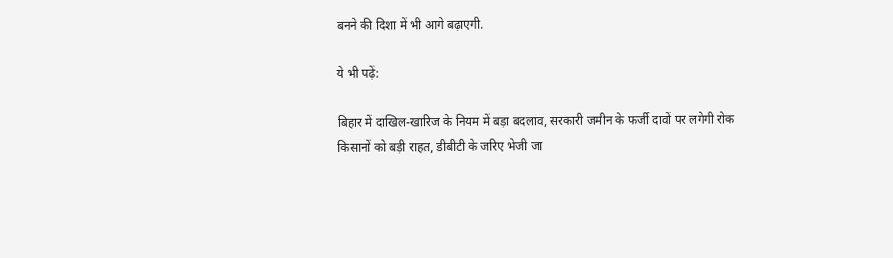बनने की दिशा में भी आगे बढ़ाएगी.

ये भी पढ़ें:

बिहार में दाखिल-खारिज के नियम में बड़ा बदलाव, सरकारी जमीन के फर्जी दावों पर लगेगी रोक
किसानों को बड़ी राहत, डीबीटी के जरिए भेजी जा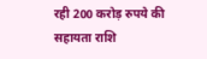रही 200 करोड़ रुपये की सहायता राशि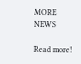MORE NEWS

Read more!